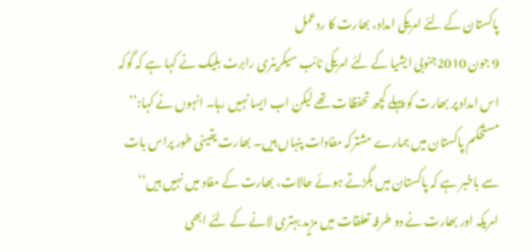پاکستان کے لئے امریکی امداد، بھارت کا ردعمل
9 جون 2010جنوبی ایشیا کے لئے امریکی نائب سیکریٹری رابرٹ بلیک نے کہا ہے کہ گوکہ اس امداد پر بھارت کو پہلے کچھ تحفظات تھے لیکن اب ایسا نہیں رہا۔ انہوں نے کہا:’’ مستحکم پاکستان میں ہمارے مشترکہ مفادات پنہاں ہیں۔ بھارت یقینی طور پراس بات سے باخبر ہے کہ پاکستان میں بگڑتے ہوئے حالات، بھارت کے مفاد میں نہیں ہیں‘‘
امریکہ اور بھارت نے دو طرفہ تعلقات میں مزید بہتری لانے کے لئے ابھی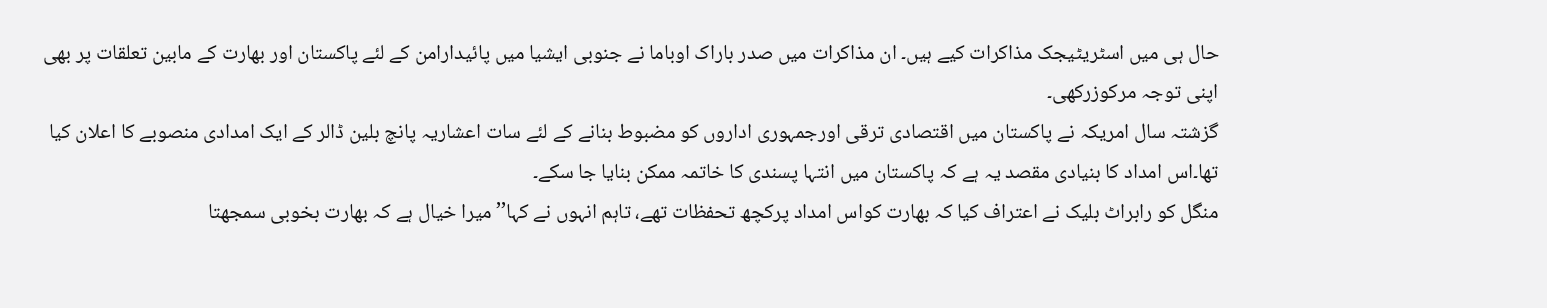حال ہی میں اسٹریٹیجک مذاکرات کیے ہیں۔ ان مذاکرات میں صدر باراک اوباما نے جنوبی ایشیا میں پائیدارامن کے لئے پاکستان اور بھارت کے مابین تعلقات پر بھی اپنی توجہ مرکوزرکھی۔
گزشتہ سال امریکہ نے پاکستان میں اقتصادی ترقی اورجمہوری اداروں کو مضبوط بنانے کے لئے سات اعشاریہ پانچ بلین ڈالر کے ایک امدادی منصوبے کا اعلان کیا تھا۔اس امداد کا بنیادی مقصد یہ ہے کہ پاکستان میں انتہا پسندی کا خاتمہ ممکن بنایا جا سکے۔
منگل کو رابراٹ بلیک نے اعتراف کیا کہ بھارت کواس امداد پرکچھ تحفظات تھے، تاہم انہوں نے کہا’’ میرا خیال ہے کہ بھارت بخوبی سمجھتا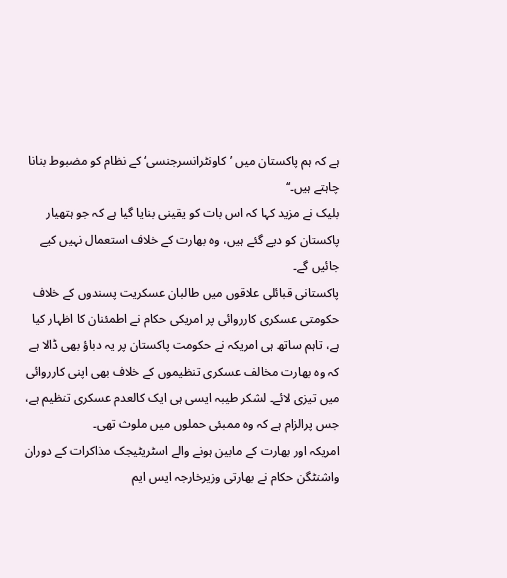ہے کہ ہم پاکستان میں ’کاونٹرانسرجنسی‘ کے نظام کو مضبوط بنانا چاہتے ہیں۔‘‘
بلیک نے مزید کہا کہ اس بات کو یقینی بنایا گیا ہے کہ جو ہتھیار پاکستان کو دیے گئے ہیں، وہ بھارت کے خلاف استعمال نہیں کیے جائیں گے۔
پاکستانی قبائلی علاقوں میں طالبان عسکریت پسندوں کے خلاف حکومتی عسکری کارروائی پر امریکی حکام نے اطمئنان کا اظہار کیا ہے، تاہم ساتھ ہی امریکہ نے حکومت پاکستان پر یہ دباؤ بھی ڈالا ہے کہ وہ بھارت مخالف عسکری تنظیموں کے خلاف بھی اپنی کارروائی میں تیزی لائے۔ لشکر طیبہ ایسی ہی ایک کالعدم عسکری تنظیم ہے، جس پرالزام ہے کہ وہ ممبئی حملوں میں ملوث تھی۔
امریکہ اور بھارت کے مابین ہونے والے اسٹریٹیجک مذاکرات کے دوران واشنٹگن حکام نے بھارتی وزیرخارجہ ایس ایم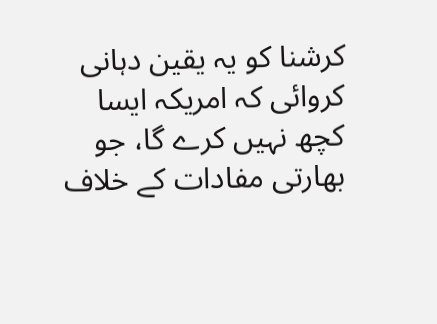کرشنا کو یہ یقین دہانی کروائی کہ امریکہ ایسا کچھ نہیں کرے گا، جو بھارتی مفادات کے خلاف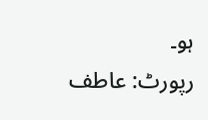ہو۔
رپورٹ: عاطف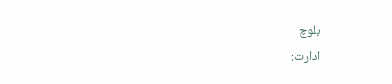بلوچ
ادارت: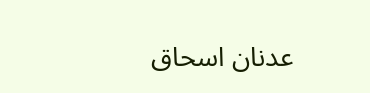عدنان اسحاق